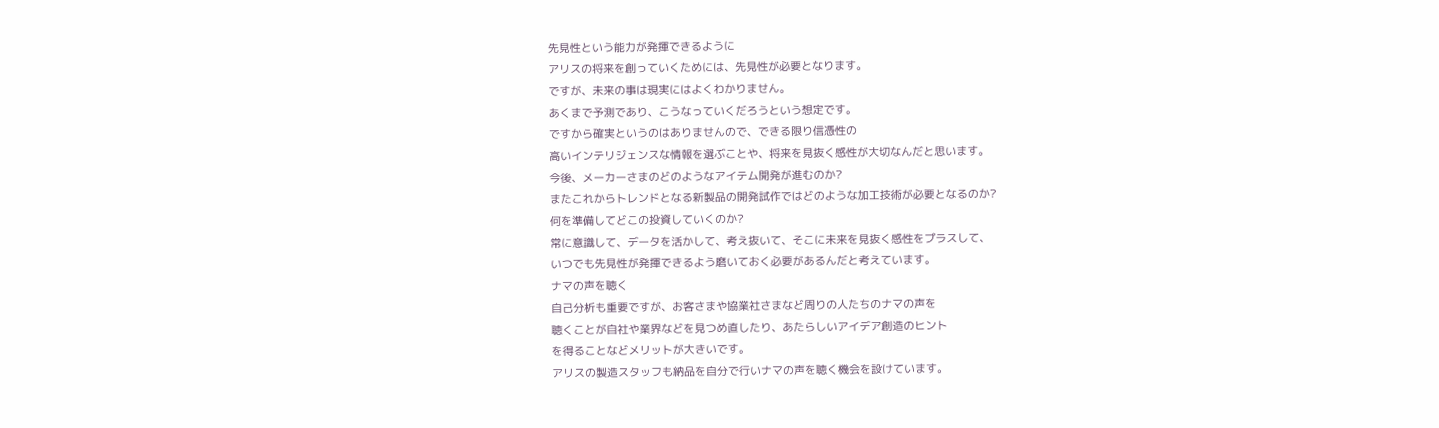先見性という能力が発揮できるように
アリスの将来を創っていくためには、先見性が必要となります。
ですが、未来の事は現実にはよくわかりません。
あくまで予測であり、こうなっていくだろうという想定です。
ですから確実というのはありませんので、できる限り信憑性の
高いインテリジェンスな情報を選ぶことや、将来を見抜く感性が大切なんだと思います。
今後、メーカーさまのどのようなアイテム開発が進むのか?
またこれからトレンドとなる新製品の開発試作ではどのような加工技術が必要となるのか?
何を準備してどこの投資していくのか?
常に意識して、データを活かして、考え抜いて、そこに未来を見抜く感性をプラスして、
いつでも先見性が発揮できるよう磨いておく必要があるんだと考えています。
ナマの声を聴く
自己分析も重要ですが、お客さまや協業社さまなど周りの人たちのナマの声を
聴くことが自社や業界などを見つめ直したり、あたらしいアイデア創造のヒント
を得ることなどメリットが大きいです。
アリスの製造スタッフも納品を自分で行いナマの声を聴く機会を設けています。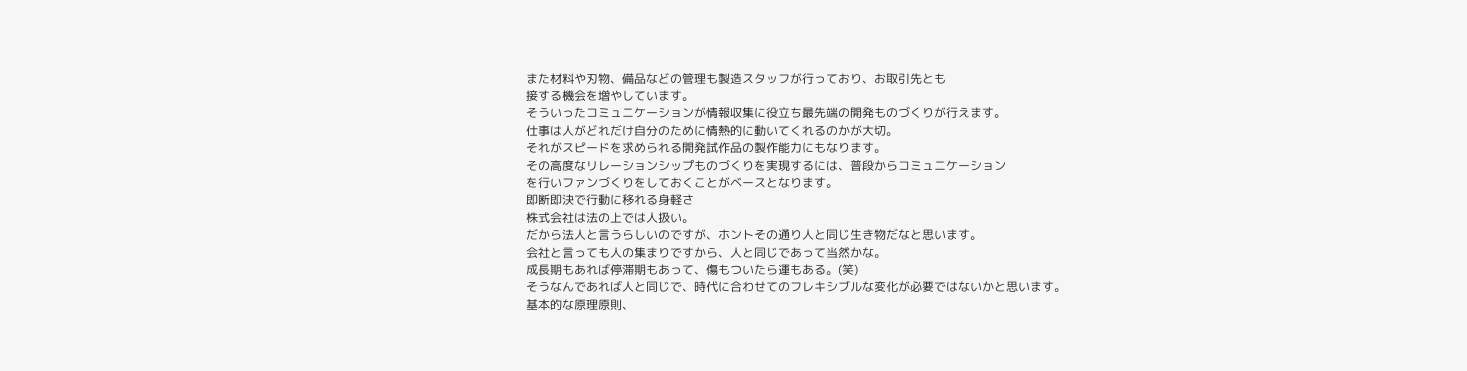また材料や刃物、備品などの管理も製造スタッフが行っており、お取引先とも
接する機会を増やしています。
そういったコミュニケーションが情報収集に役立ち最先端の開発ものづくりが行えます。
仕事は人がどれだけ自分のために情熱的に動いてくれるのかが大切。
それがスピードを求められる開発試作品の製作能力にもなります。
その高度なリレーションシップものづくりを実現するには、普段からコミュニケーション
を行いファンづくりをしておくことがベースとなります。
即断即決で行動に移れる身軽さ
株式会社は法の上では人扱い。
だから法人と言うらしいのですが、ホントその通り人と同じ生き物だなと思います。
会社と言っても人の集まりですから、人と同じであって当然かな。
成長期もあれば停滞期もあって、傷もついたら運もある。(笑)
そうなんであれば人と同じで、時代に合わせてのフレキシブルな変化が必要ではないかと思います。
基本的な原理原則、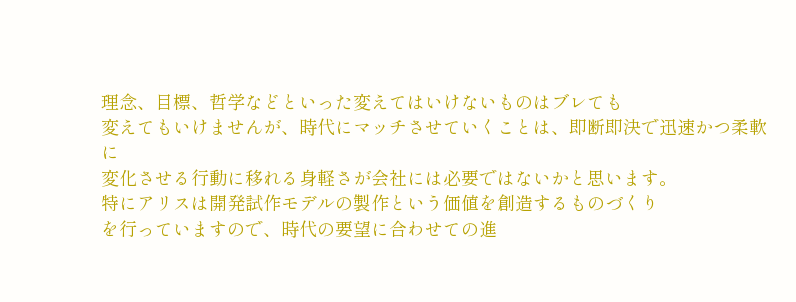理念、目標、哲学などといった変えてはいけないものはブレても
変えてもいけませんが、時代にマッチさせていくことは、即断即決で迅速かつ柔軟に
変化させる行動に移れる身軽さが会社には必要ではないかと思います。
特にアリスは開発試作モデルの製作という価値を創造するものづくり
を行っていますので、時代の要望に合わせての進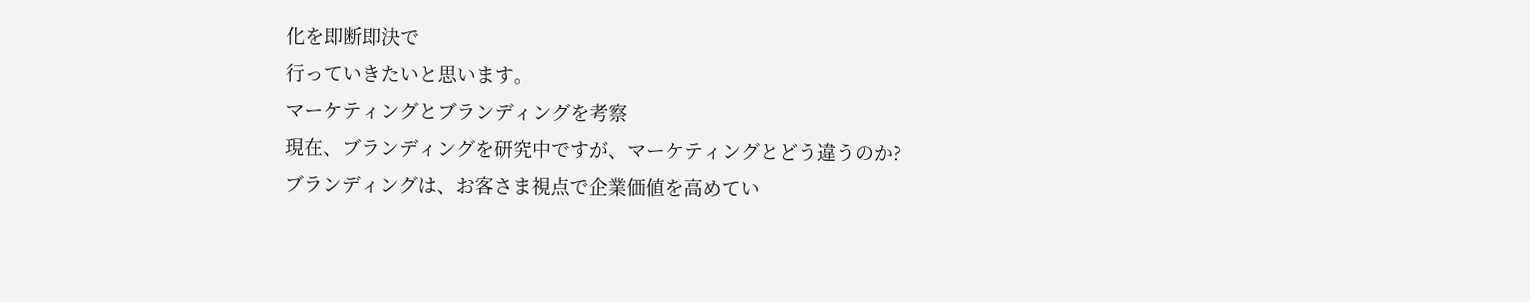化を即断即決で
行っていきたいと思います。
マーケティングとブランディングを考察
現在、ブランディングを研究中ですが、マーケティングとどう違うのか?
ブランディングは、お客さま視点で企業価値を高めてい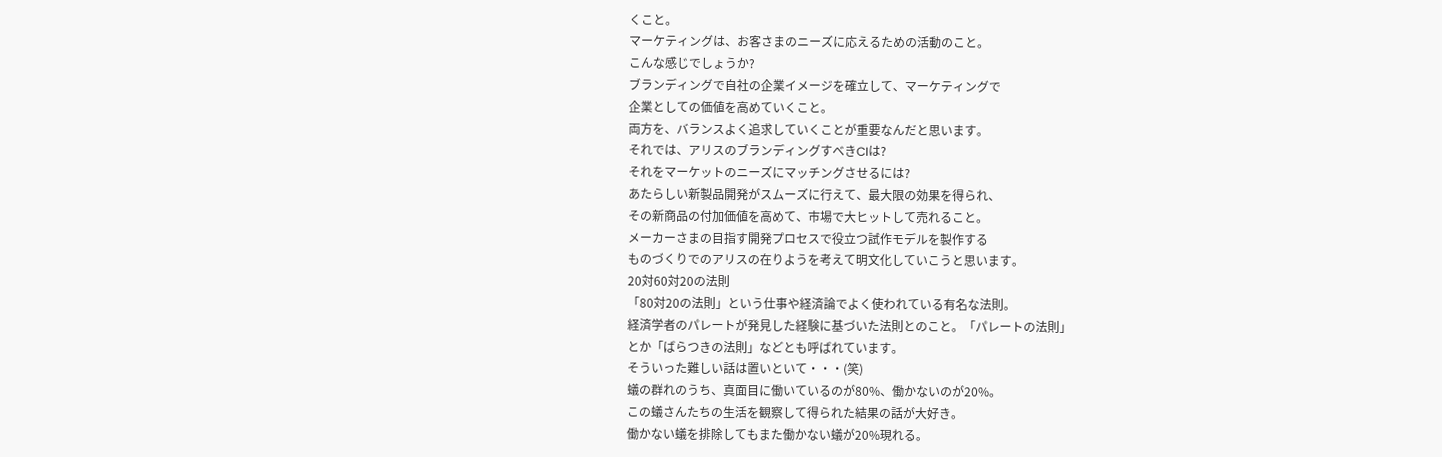くこと。
マーケティングは、お客さまのニーズに応えるための活動のこと。
こんな感じでしょうか?
ブランディングで自社の企業イメージを確立して、マーケティングで
企業としての価値を高めていくこと。
両方を、バランスよく追求していくことが重要なんだと思います。
それでは、アリスのブランディングすべきCIは?
それをマーケットのニーズにマッチングさせるには?
あたらしい新製品開発がスムーズに行えて、最大限の効果を得られ、
その新商品の付加価値を高めて、市場で大ヒットして売れること。
メーカーさまの目指す開発プロセスで役立つ試作モデルを製作する
ものづくりでのアリスの在りようを考えて明文化していこうと思います。
20対60対20の法則
「80対20の法則」という仕事や経済論でよく使われている有名な法則。
経済学者のパレートが発見した経験に基づいた法則とのこと。「パレートの法則」
とか「ばらつきの法則」などとも呼ばれています。
そういった難しい話は置いといて・・・(笑)
蟻の群れのうち、真面目に働いているのが80%、働かないのが20%。
この蟻さんたちの生活を観察して得られた結果の話が大好き。
働かない蟻を排除してもまた働かない蟻が20%現れる。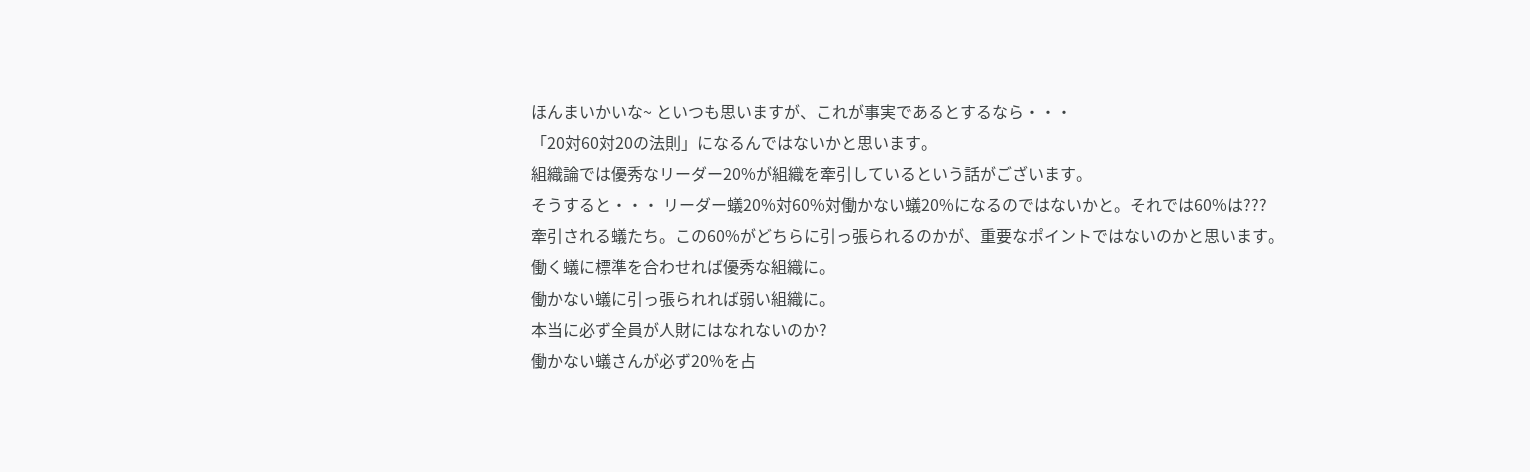ほんまいかいな~ といつも思いますが、これが事実であるとするなら・・・
「20対60対20の法則」になるんではないかと思います。
組織論では優秀なリーダー20%が組織を牽引しているという話がございます。
そうすると・・・ リーダー蟻20%対60%対働かない蟻20%になるのではないかと。それでは60%は???
牽引される蟻たち。この60%がどちらに引っ張られるのかが、重要なポイントではないのかと思います。
働く蟻に標準を合わせれば優秀な組織に。
働かない蟻に引っ張られれば弱い組織に。
本当に必ず全員が人財にはなれないのか?
働かない蟻さんが必ず20%を占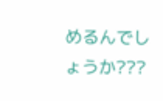めるんでしょうか???